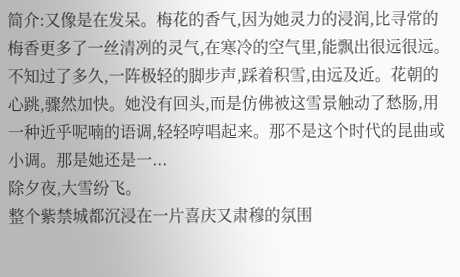简介:又像是在发呆。梅花的香气,因为她灵力的浸润,比寻常的梅香更多了一丝清冽的灵气,在寒冷的空气里,能飘出很远很远。不知过了多久,一阵极轻的脚步声,踩着积雪,由远及近。花朝的心跳,骤然加快。她没有回头,而是仿佛被这雪景触动了愁肠,用一种近乎呢喃的语调,轻轻哼唱起来。那不是这个时代的昆曲或小调。那是她还是一...
除夕夜,大雪纷飞。
整个紫禁城都沉浸在一片喜庆又肃穆的氛围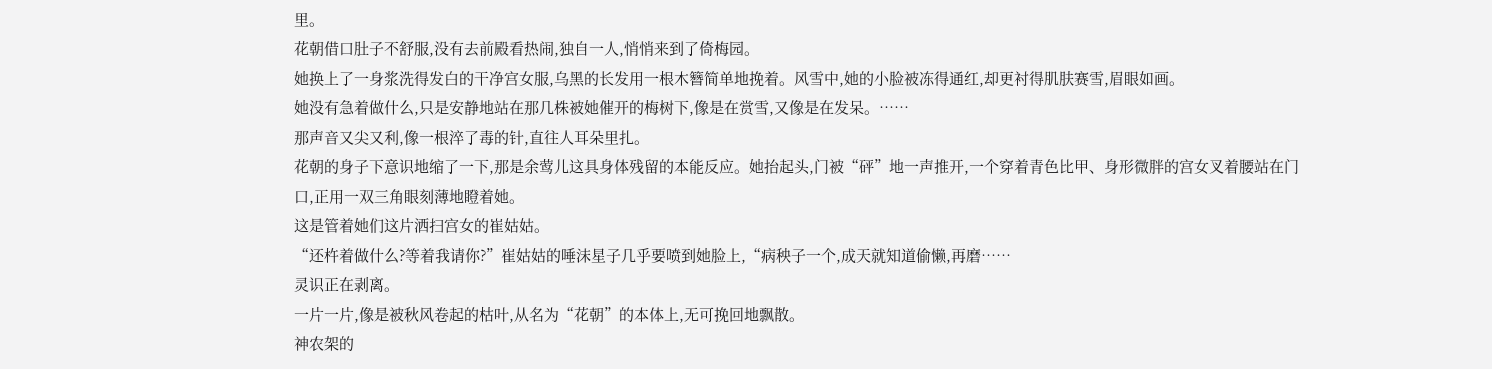里。
花朝借口肚子不舒服,没有去前殿看热闹,独自一人,悄悄来到了倚梅园。
她换上了一身浆洗得发白的干净宫女服,乌黑的长发用一根木簪简单地挽着。风雪中,她的小脸被冻得通红,却更衬得肌肤赛雪,眉眼如画。
她没有急着做什么,只是安静地站在那几株被她催开的梅树下,像是在赏雪,又像是在发呆。……
那声音又尖又利,像一根淬了毒的针,直往人耳朵里扎。
花朝的身子下意识地缩了一下,那是余莺儿这具身体残留的本能反应。她抬起头,门被“砰”地一声推开,一个穿着青色比甲、身形微胖的宫女叉着腰站在门口,正用一双三角眼刻薄地瞪着她。
这是管着她们这片洒扫宫女的崔姑姑。
“还杵着做什么?等着我请你?”崔姑姑的唾沫星子几乎要喷到她脸上,“病秧子一个,成天就知道偷懒,再磨……
灵识正在剥离。
一片一片,像是被秋风卷起的枯叶,从名为“花朝”的本体上,无可挽回地飘散。
神农架的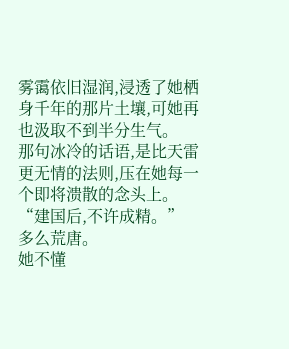雾霭依旧湿润,浸透了她栖身千年的那片土壤,可她再也汲取不到半分生气。
那句冰冷的话语,是比天雷更无情的法则,压在她每一个即将溃散的念头上。
“建国后,不许成精。”
多么荒唐。
她不懂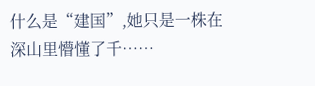什么是“建国”,她只是一株在深山里懵懂了千……